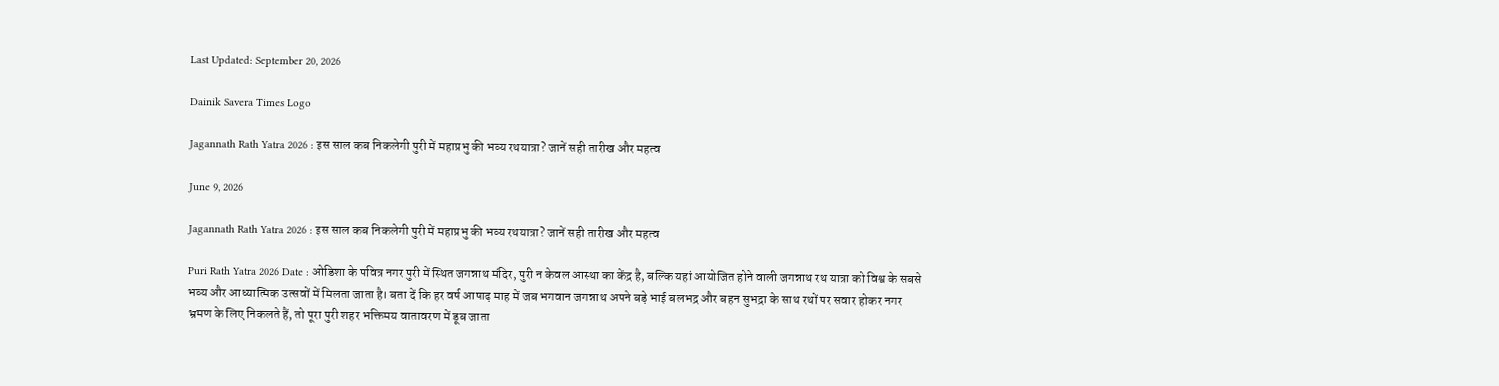Last Updated: September 20, 2026

Dainik Savera Times Logo

Jagannath Rath Yatra 2026 : इस साल कब निकलेगी पुरी में महाप्रभु की भव्य रथयात्रा? जानें सही तारीख और महत्व

June 9, 2026

Jagannath Rath Yatra 2026 : इस साल कब निकलेगी पुरी में महाप्रभु की भव्य रथयात्रा? जानें सही तारीख और महत्व

Puri Rath Yatra 2026 Date : ओडिशा के पवित्र नगर पुरी में स्थित जगन्नाथ मंदिर, पुरी न केवल आस्था का केंद्र है, बल्कि यहां आयोजित होने वाली जगन्नाथ रथ यात्रा को विश्व के सबसे भव्य और आध्यात्मिक उत्सवों में मिलता जाता है। बता दें कि हर वर्ष आषाढ़ माह में जब भगवान जगन्नाथ अपने बड़े भाई बलभद्र और बहन सुभद्रा के साथ रथों पर सवार होकर नगर भ्रमण के लिए निकलते हैं, तो पूरा पुरी शहर भक्तिमय वातावरण में डूब जाता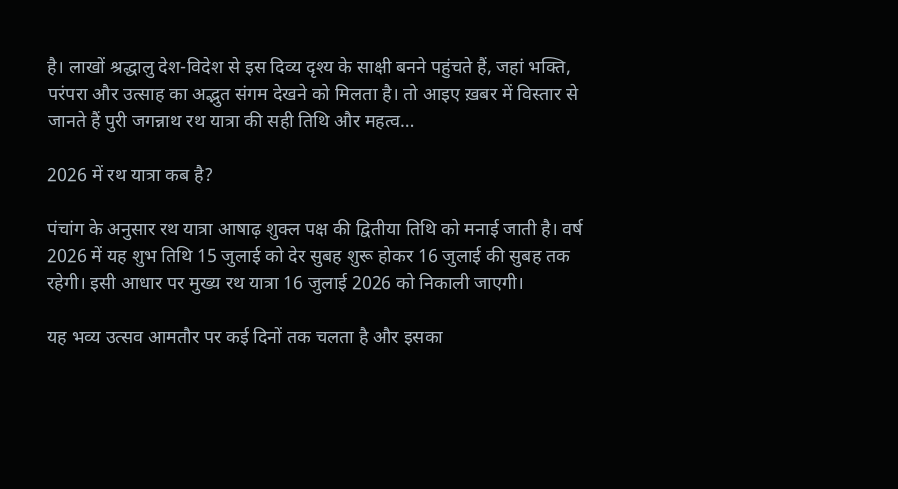है। लाखों श्रद्धालु देश-विदेश से इस दिव्य दृश्य के साक्षी बनने पहुंचते हैं, जहां भक्ति, परंपरा और उत्साह का अद्भुत संगम देखने को मिलता है। तो आइए ख़बर में विस्तार से जानते हैं पुरी जगन्नाथ रथ यात्रा की सही तिथि और महत्व…

2026 में रथ यात्रा कब है?

पंचांग के अनुसार रथ यात्रा आषाढ़ शुक्ल पक्ष की द्वितीया तिथि को मनाई जाती है। वर्ष 2026 में यह शुभ तिथि 15 जुलाई को देर सुबह शुरू होकर 16 जुलाई की सुबह तक रहेगी। इसी आधार पर मुख्य रथ यात्रा 16 जुलाई 2026 को निकाली जाएगी।

यह भव्य उत्सव आमतौर पर कई दिनों तक चलता है और इसका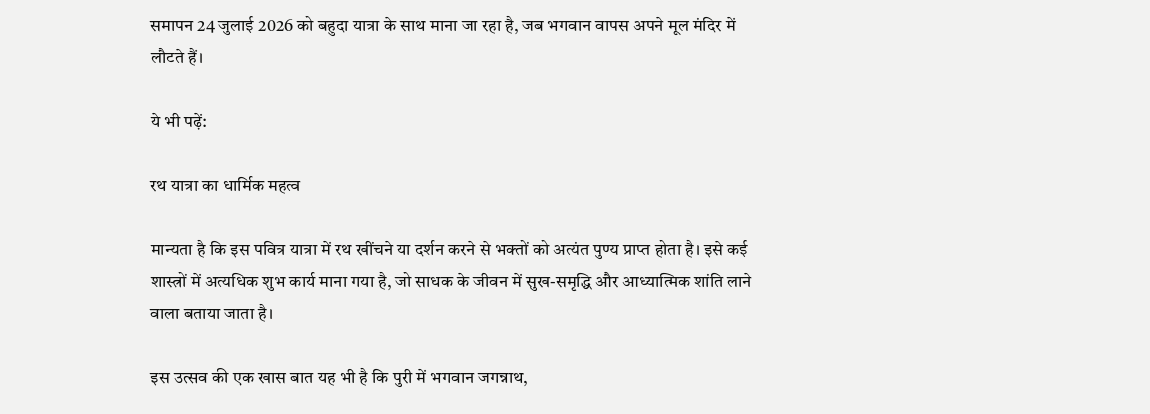समापन 24 जुलाई 2026 को बहुदा यात्रा के साथ माना जा रहा है, जब भगवान वापस अपने मूल मंदिर में लौटते हैं।

ये भी पढ़ें:

रथ यात्रा का धार्मिक महत्व

मान्यता है कि इस पवित्र यात्रा में रथ खींचने या दर्शन करने से भक्तों को अत्यंत पुण्य प्राप्त होता है। इसे कई शास्त्रों में अत्यधिक शुभ कार्य माना गया है, जो साधक के जीवन में सुख-समृद्धि और आध्यात्मिक शांति लाने वाला बताया जाता है।

इस उत्सव की एक खास बात यह भी है कि पुरी में भगवान जगन्नाथ,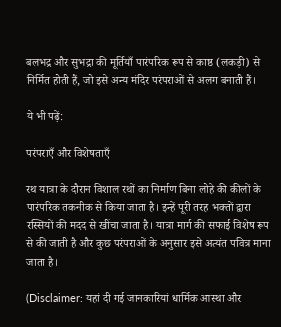बलभद्र और सुभद्रा की मूर्तियाँ पारंपरिक रूप से काष्ठ (लकड़ी) से निर्मित होती हैं, जो इसे अन्य मंदिर परंपराओं से अलग बनाती हैं।

ये भी पढ़ें:

परंपराएँ और विशेषताएँ

रथ यात्रा के दौरान विशाल रथों का निर्माण बिना लोहे की कीलों के पारंपरिक तकनीक से किया जाता है। इन्हें पूरी तरह भक्तों द्वारा रस्सियों की मदद से खींचा जाता है। यात्रा मार्ग की सफाई विशेष रूप से की जाती है और कुछ परंपराओं के अनुसार इसे अत्यंत पवित्र माना जाता है।

(Disclaimer: यहां दी गई जानकारियां धार्मिक आस्था और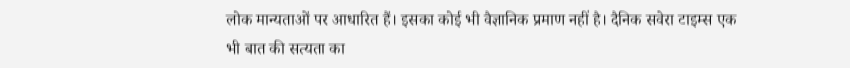लोक मान्यताओं पर आधारित हैं। इसका कोई भी वैज्ञानिक प्रमाण नहीं है। दैनिक सवेरा टाइम्स एक भी बात की सत्यता का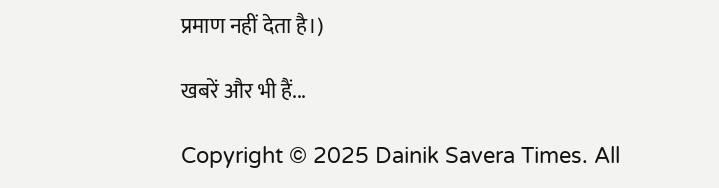प्रमाण नहीं देता है।)

खबरें और भी हैं...

Copyright © 2025 Dainik Savera Times. All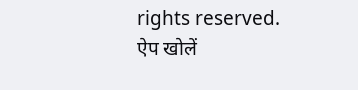rights reserved.
ऐप खोलें